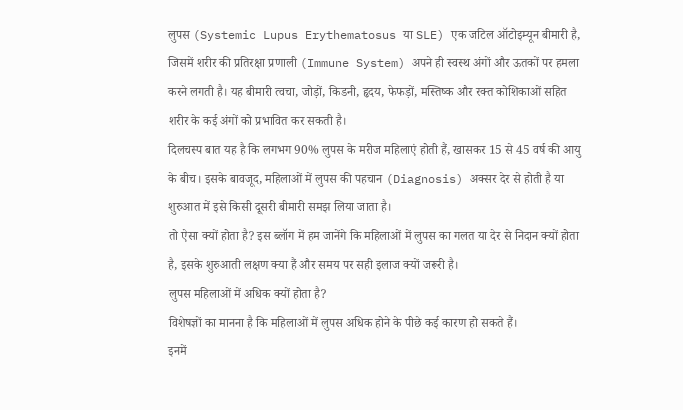लुपस (Systemic Lupus Erythematosus या SLE) एक जटिल ऑटोइम्यून बीमारी है, जिसमें शरीर की प्रतिरक्षा प्रणाली (Immune System) अपने ही स्वस्थ अंगों और ऊतकों पर हमला करने लगती है। यह बीमारी त्वचा, जोड़ों, किडनी, हृदय, फेफड़ों, मस्तिष्क और रक्त कोशिकाओं सहित शरीर के कई अंगों को प्रभावित कर सकती है।
दिलचस्प बात यह है कि लगभग 90% लुपस के मरीज महिलाएं होती हैं, खासकर 15 से 45 वर्ष की आयु के बीच। इसके बावजूद, महिलाओं में लुपस की पहचान (Diagnosis) अक्सर देर से होती है या शुरुआत में इसे किसी दूसरी बीमारी समझ लिया जाता है।
तो ऐसा क्यों होता है? इस ब्लॉग में हम जानेंगे कि महिलाओं में लुपस का गलत या देर से निदान क्यों होता है, इसके शुरुआती लक्षण क्या हैं और समय पर सही इलाज क्यों जरूरी है।
लुपस महिलाओं में अधिक क्यों होता है?
विशेषज्ञों का मानना है कि महिलाओं में लुपस अधिक होने के पीछे कई कारण हो सकते हैं।
इनमें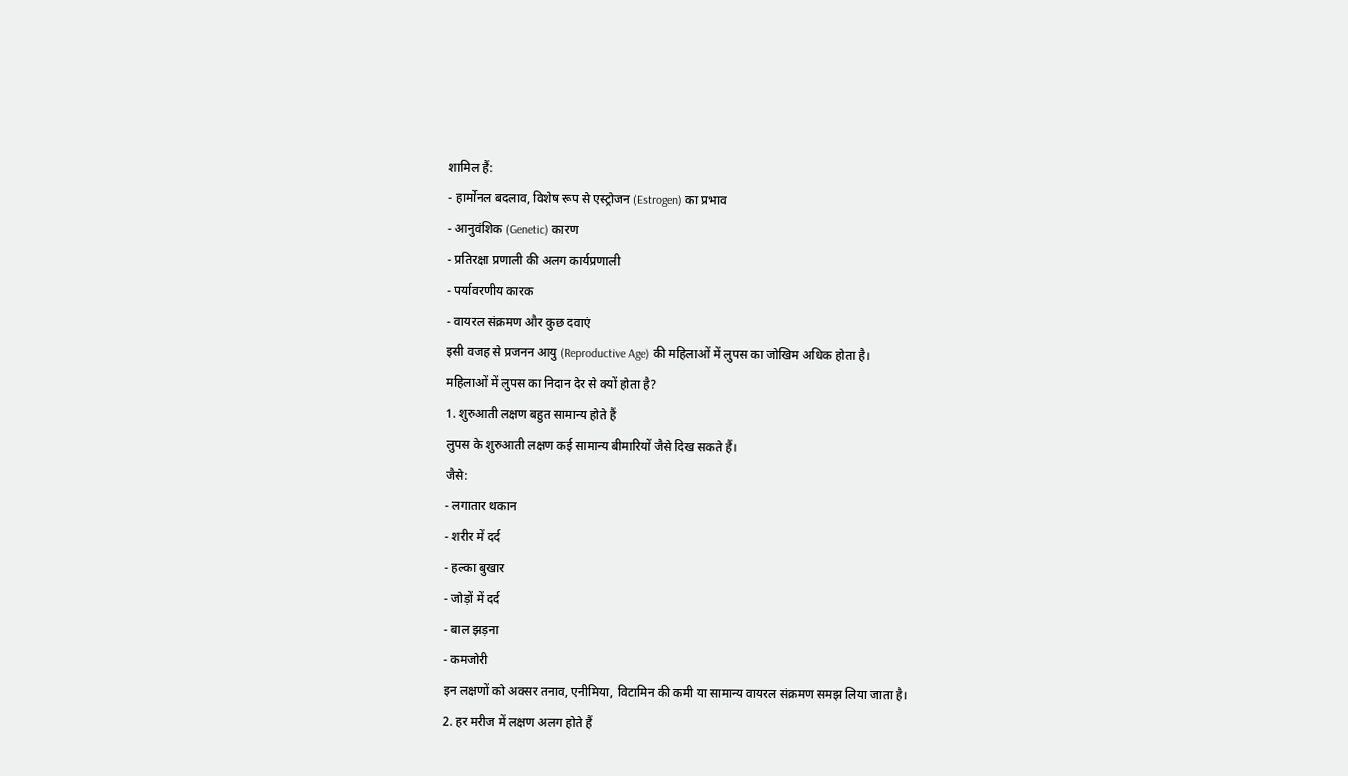शामिल हैं:
- हार्मोनल बदलाव, विशेष रूप से एस्ट्रोजन (Estrogen) का प्रभाव
- आनुवंशिक (Genetic) कारण
- प्रतिरक्षा प्रणाली की अलग कार्यप्रणाली
- पर्यावरणीय कारक
- वायरल संक्रमण और कुछ दवाएं
इसी वजह से प्रजनन आयु (Reproductive Age) की महिलाओं में लुपस का जोखिम अधिक होता है।
महिलाओं में लुपस का निदान देर से क्यों होता है?
1. शुरुआती लक्षण बहुत सामान्य होते हैं
लुपस के शुरुआती लक्षण कई सामान्य बीमारियों जैसे दिख सकते हैं।
जैसे:
- लगातार थकान
- शरीर में दर्द
- हल्का बुखार
- जोड़ों में दर्द
- बाल झड़ना
- कमजोरी
इन लक्षणों को अक्सर तनाव, एनीमिया, विटामिन की कमी या सामान्य वायरल संक्रमण समझ लिया जाता है।
2. हर मरीज में लक्षण अलग होते हैं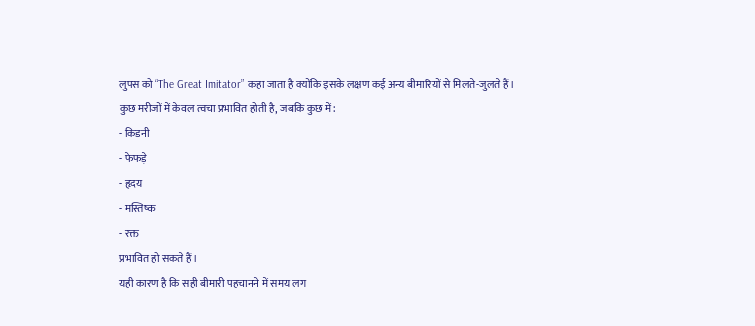लुपस को “The Great Imitator” कहा जाता है क्योंकि इसके लक्षण कई अन्य बीमारियों से मिलते-जुलते हैं।
कुछ मरीजों में केवल त्वचा प्रभावित होती है, जबकि कुछ में:
- किडनी
- फेफड़े
- हृदय
- मस्तिष्क
- रक्त
प्रभावित हो सकते हैं।
यही कारण है कि सही बीमारी पहचानने में समय लग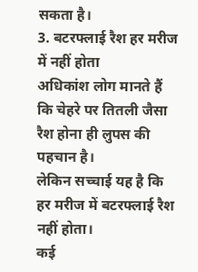सकता है।
3. बटरफ्लाई रैश हर मरीज में नहीं होता
अधिकांश लोग मानते हैं कि चेहरे पर तितली जैसा रैश होना ही लुपस की पहचान है।
लेकिन सच्चाई यह है कि हर मरीज में बटरफ्लाई रैश नहीं होता।
कई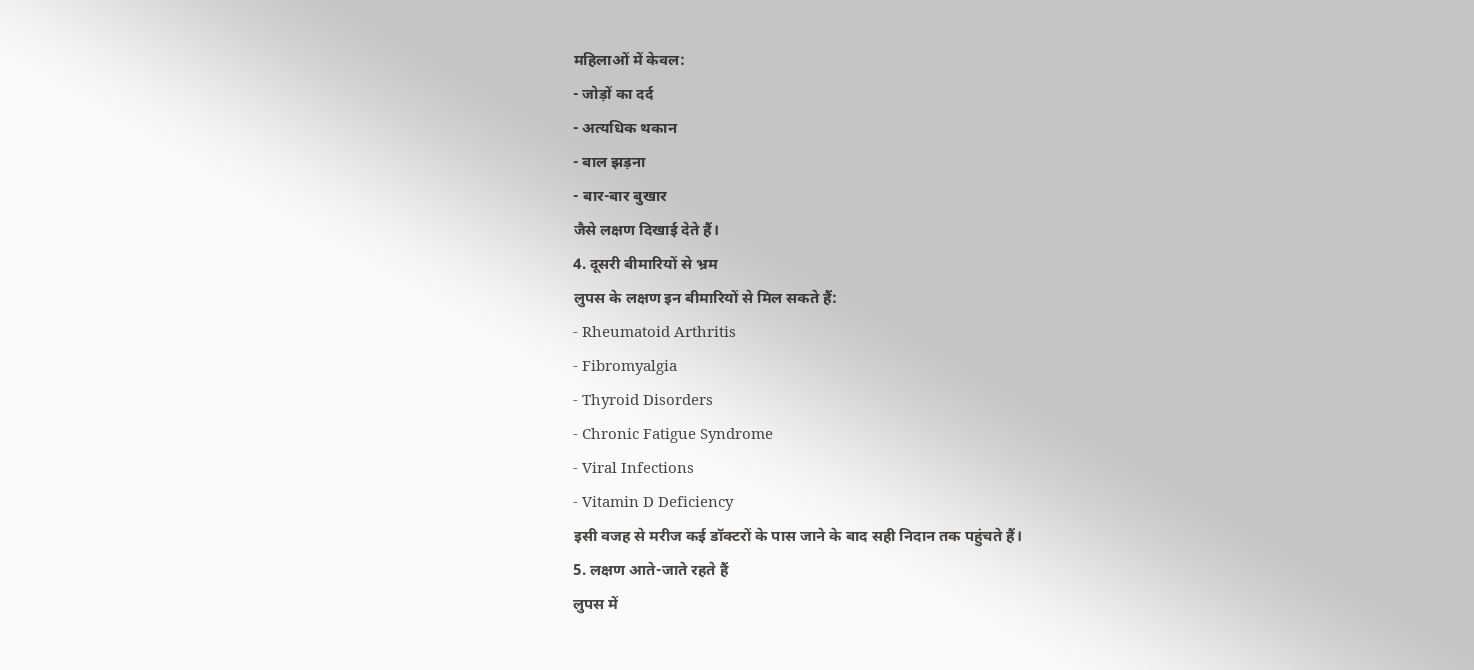महिलाओं में केवल:
- जोड़ों का दर्द
- अत्यधिक थकान
- बाल झड़ना
- बार-बार बुखार
जैसे लक्षण दिखाई देते हैं।
4. दूसरी बीमारियों से भ्रम
लुपस के लक्षण इन बीमारियों से मिल सकते हैं:
- Rheumatoid Arthritis
- Fibromyalgia
- Thyroid Disorders
- Chronic Fatigue Syndrome
- Viral Infections
- Vitamin D Deficiency
इसी वजह से मरीज कई डॉक्टरों के पास जाने के बाद सही निदान तक पहुंचते हैं।
5. लक्षण आते-जाते रहते हैं
लुपस में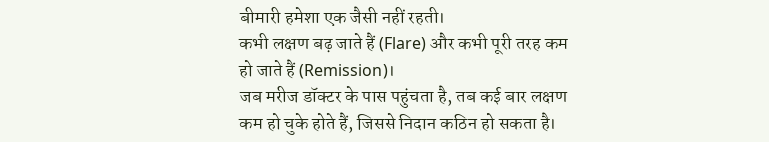बीमारी हमेशा एक जैसी नहीं रहती।
कभी लक्षण बढ़ जाते हैं (Flare) और कभी पूरी तरह कम हो जाते हैं (Remission)।
जब मरीज डॉक्टर के पास पहुंचता है, तब कई बार लक्षण कम हो चुके होते हैं, जिससे निदान कठिन हो सकता है।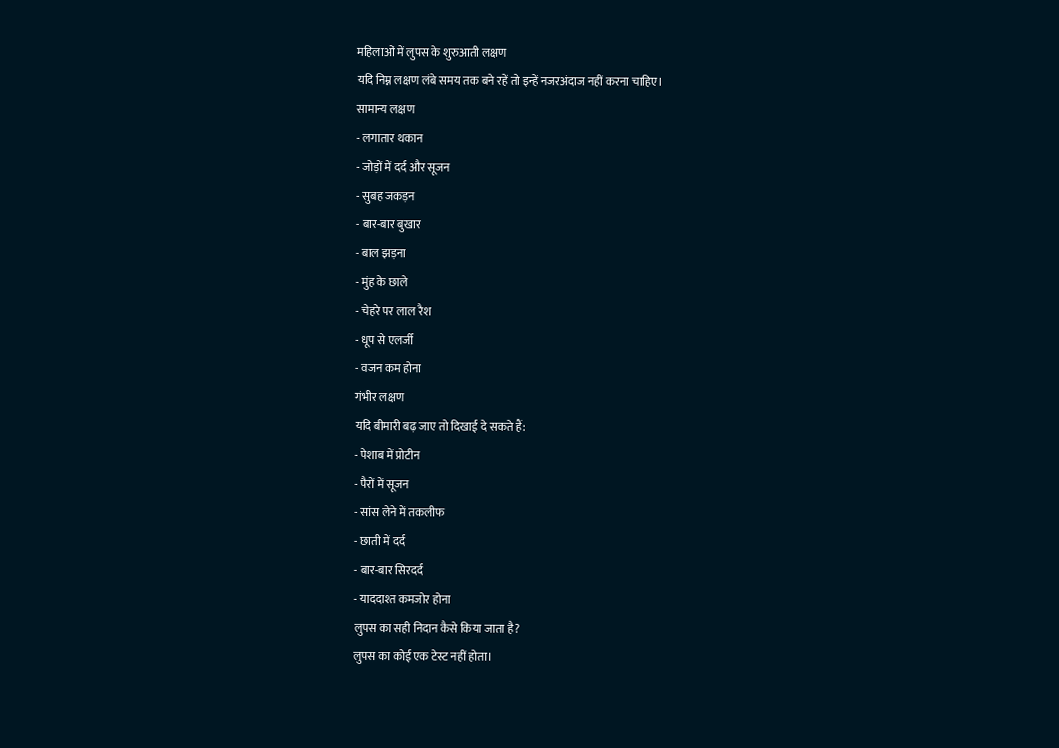महिलाओं में लुपस के शुरुआती लक्षण
यदि निम्न लक्षण लंबे समय तक बने रहें तो इन्हें नजरअंदाज नहीं करना चाहिए।
सामान्य लक्षण
- लगातार थकान
- जोड़ों में दर्द और सूजन
- सुबह जकड़न
- बार-बार बुखार
- बाल झड़ना
- मुंह के छाले
- चेहरे पर लाल रैश
- धूप से एलर्जी
- वजन कम होना
गंभीर लक्षण
यदि बीमारी बढ़ जाए तो दिखाई दे सकते हैं:
- पेशाब में प्रोटीन
- पैरों में सूजन
- सांस लेने में तकलीफ
- छाती में दर्द
- बार-बार सिरदर्द
- याददाश्त कमजोर होना
लुपस का सही निदान कैसे किया जाता है?
लुपस का कोई एक टेस्ट नहीं होता।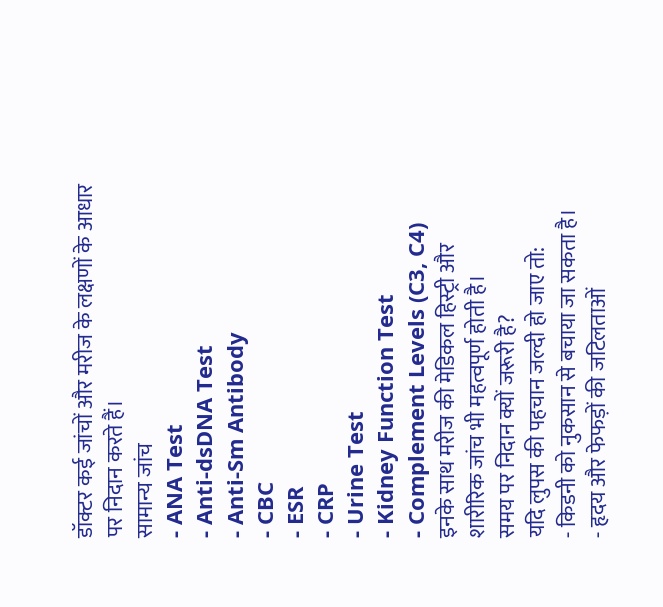डॉक्टर कई जांचों और मरीज के लक्षणों के आधार पर निदान करते हैं।
सामान्य जांच
- ANA Test
- Anti-dsDNA Test
- Anti-Sm Antibody
- CBC
- ESR
- CRP
- Urine Test
- Kidney Function Test
- Complement Levels (C3, C4)
इनके साथ मरीज की मेडिकल हिस्ट्री और शारीरिक जांच भी महत्वपूर्ण होती है।
समय पर निदान क्यों जरूरी है?
यदि लुपस की पहचान जल्दी हो जाए तो:
- किडनी को नुकसान से बचाया जा सकता है।
- हृदय और फेफड़ों की जटिलताओं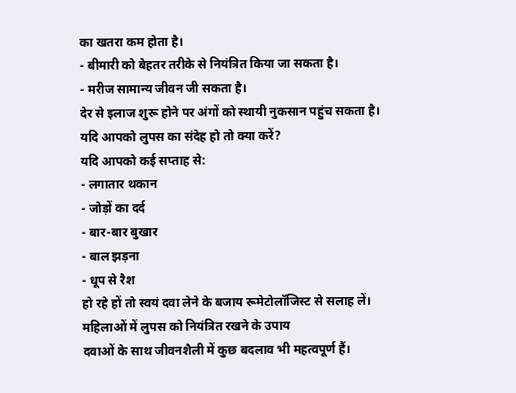का खतरा कम होता है।
- बीमारी को बेहतर तरीके से नियंत्रित किया जा सकता है।
- मरीज सामान्य जीवन जी सकता है।
देर से इलाज शुरू होने पर अंगों को स्थायी नुकसान पहुंच सकता है।
यदि आपको लुपस का संदेह हो तो क्या करें?
यदि आपको कई सप्ताह से:
- लगातार थकान
- जोड़ों का दर्द
- बार-बार बुखार
- बाल झड़ना
- धूप से रैश
हो रहे हों तो स्वयं दवा लेने के बजाय रूमेटोलॉजिस्ट से सलाह लें।
महिलाओं में लुपस को नियंत्रित रखने के उपाय
दवाओं के साथ जीवनशैली में कुछ बदलाव भी महत्वपूर्ण हैं।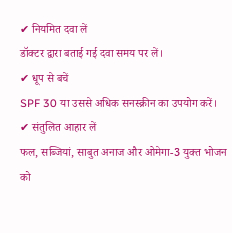✔ नियमित दवा लें
डॉक्टर द्वारा बताई गई दवा समय पर लें।
✔ धूप से बचें
SPF 30 या उससे अधिक सनस्क्रीन का उपयोग करें।
✔ संतुलित आहार लें
फल, सब्जियां, साबुत अनाज और ओमेगा-3 युक्त भोजन को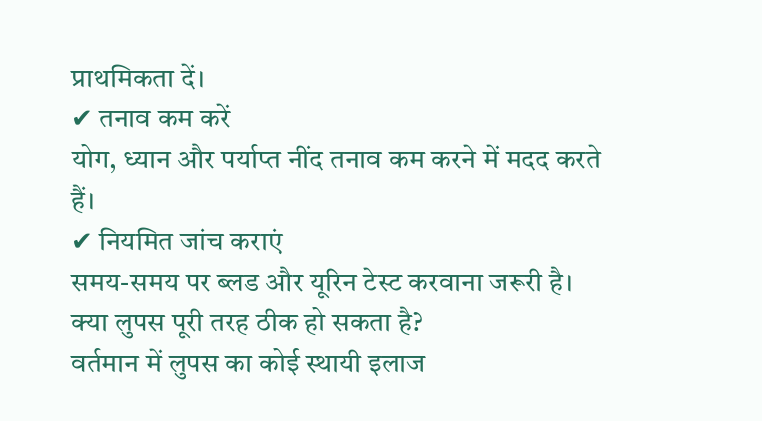प्राथमिकता दें।
✔ तनाव कम करें
योग, ध्यान और पर्याप्त नींद तनाव कम करने में मदद करते हैं।
✔ नियमित जांच कराएं
समय-समय पर ब्लड और यूरिन टेस्ट करवाना जरूरी है।
क्या लुपस पूरी तरह ठीक हो सकता है?
वर्तमान में लुपस का कोई स्थायी इलाज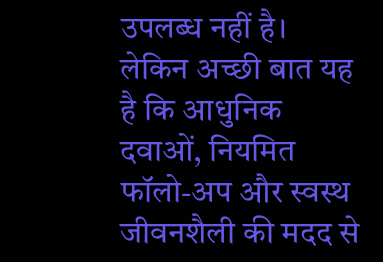उपलब्ध नहीं है।
लेकिन अच्छी बात यह है कि आधुनिक दवाओं, नियमित फॉलो-अप और स्वस्थ जीवनशैली की मदद से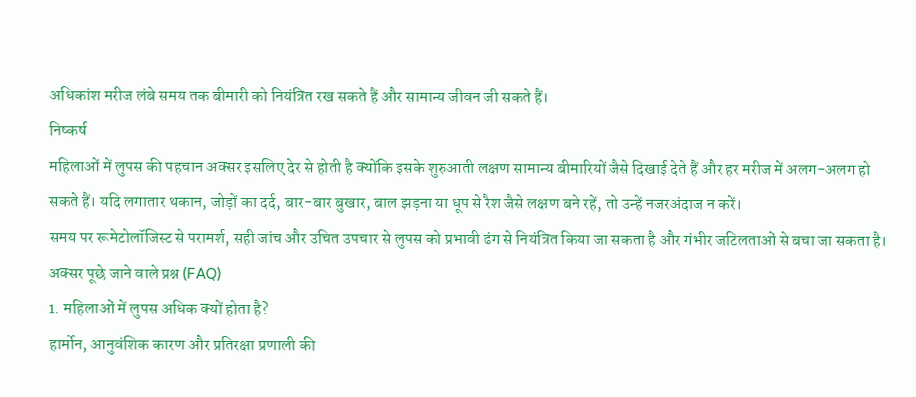अधिकांश मरीज लंबे समय तक बीमारी को नियंत्रित रख सकते हैं और सामान्य जीवन जी सकते हैं।
निष्कर्ष
महिलाओं में लुपस की पहचान अक्सर इसलिए देर से होती है क्योंकि इसके शुरुआती लक्षण सामान्य बीमारियों जैसे दिखाई देते हैं और हर मरीज में अलग-अलग हो सकते हैं। यदि लगातार थकान, जोड़ों का दर्द, बार-बार बुखार, बाल झड़ना या धूप से रैश जैसे लक्षण बने रहें, तो उन्हें नजरअंदाज न करें।
समय पर रूमेटोलॉजिस्ट से परामर्श, सही जांच और उचित उपचार से लुपस को प्रभावी ढंग से नियंत्रित किया जा सकता है और गंभीर जटिलताओं से बचा जा सकता है।
अक्सर पूछे जाने वाले प्रश्न (FAQ)
1. महिलाओं में लुपस अधिक क्यों होता है?
हार्मोन, आनुवंशिक कारण और प्रतिरक्षा प्रणाली की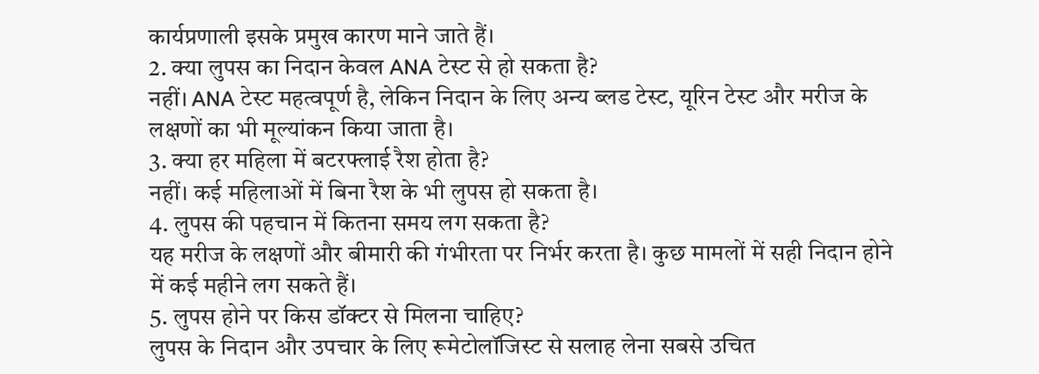कार्यप्रणाली इसके प्रमुख कारण माने जाते हैं।
2. क्या लुपस का निदान केवल ANA टेस्ट से हो सकता है?
नहीं। ANA टेस्ट महत्वपूर्ण है, लेकिन निदान के लिए अन्य ब्लड टेस्ट, यूरिन टेस्ट और मरीज के लक्षणों का भी मूल्यांकन किया जाता है।
3. क्या हर महिला में बटरफ्लाई रैश होता है?
नहीं। कई महिलाओं में बिना रैश के भी लुपस हो सकता है।
4. लुपस की पहचान में कितना समय लग सकता है?
यह मरीज के लक्षणों और बीमारी की गंभीरता पर निर्भर करता है। कुछ मामलों में सही निदान होने में कई महीने लग सकते हैं।
5. लुपस होने पर किस डॉक्टर से मिलना चाहिए?
लुपस के निदान और उपचार के लिए रूमेटोलॉजिस्ट से सलाह लेना सबसे उचित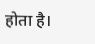होता है।